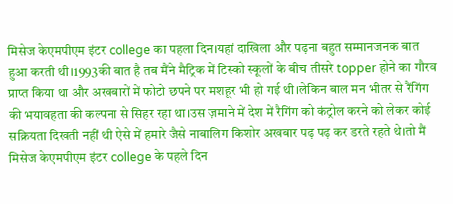मिसेज केएमपीएम इंटर college का पहला दिन।यहां दाखिला और पढ़ना बहुत सम्मानजनक बात हुआ करती थी।1993की बात है तब मैंने मैट्रिक में टिस्को स्कूलों के बीच तीसरे topper होने का गौरव प्राप्त किया था और अखबारों में फोटो छपने पर मशहूर भी हो गई थी।लेकिन बाल मन भीतर से रैंगिंग की भयावहता की कल्पना से सिहर रहा था।उस ज़माने में देश में रैगिंग को कंट्रोल करने को लेकर कोई सक्रियता दिखती नहीं थी ऐसे में हमारे जैसे नाबालिग किशोर अखबार पढ़ पढ़ कर डरते रहते थे।तो मैं मिसेज केएमपीएम इंटर college के पहले दिन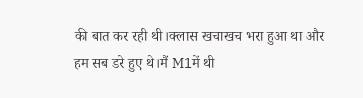की बात कर रही थी।क्लास खचाखच भरा हुआ था और हम सब डरे हुए थे।मैं M1में थी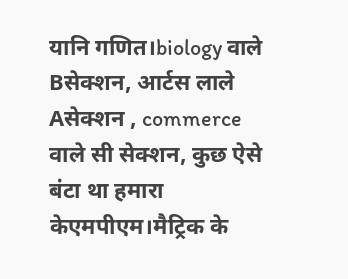यानि गणित।biology वाले Bसेक्शन, आर्टस लाले Aसेक्शन , commerce वाले सी सेक्शन, कुछ ऐसे बंटा था हमारा केएमपीएम।मैट्रिक के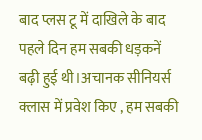बाद प्लस टू में दाखिले के बाद पहले दिन हम सबकी धड़कनें बढ़ी हुई थी।अचानक सीनियर्स क्लास में प्रवेश किए , हम सबकी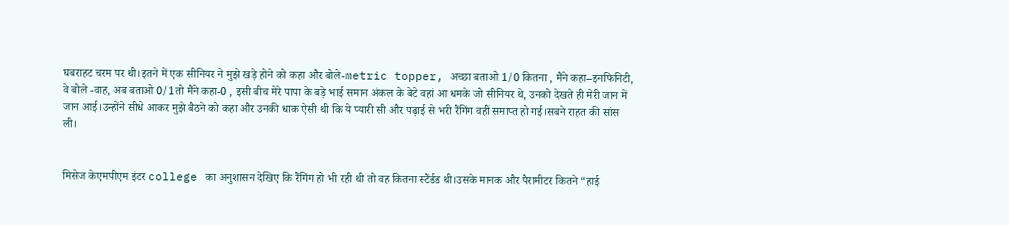घबराहट चरम पर थी।इतने में एक सीनियर ने मुझे खड़े होने को कहा और बोले-metric topper, अच्छा बताओ 1/0 कितना , मैंने कहा–इनफिनिटी, वे बोले -वाह, अब बताओ 0/1तो मैंने कहा-0 , इसी बीच मेरे पापा के बड़े भाई समान अंकल के बेटे वहां आ धमके जो सीनियर थे, उनको देखते ही मेरी जान में जान आई।उन्होंने सीधे आकर मुझे बैठने को कहा और उनकी धाक ऐसी थी कि ये प्यारी सी और पढ़ाई से भरी रैंगिंग वहीं समाप्त हो गई।सबने राहत की सांस ली।


मिसेज केएमपीएम इंटर college का अनुशासन देखिए कि रैंगिंग हो भी रही थी तो वह कितना स्टैंर्डड थी।उसके मानक और पैरामीटर कितने “हाई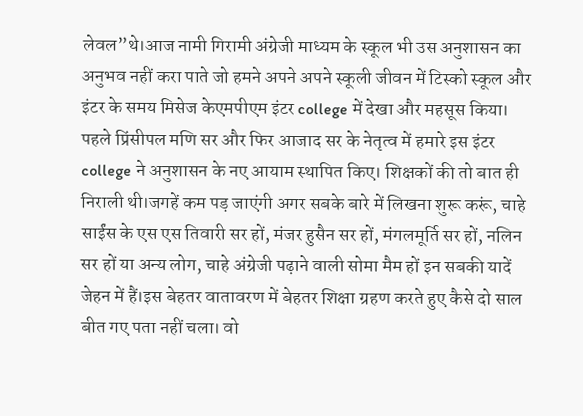लेवल”थे।आज नामी गिरामी अंग्रेजी माध्यम के स्कूल भी उस अनुशासन का अनुभव नहीं करा पाते जो हमने अपने अपने स्कूली जीवन में टिस्को स्कूल और इंटर के समय मिसेज केएमपीएम इंटर college में देखा और महसूस किया। पहले प्रिंसीपल मणि सर और फिर आजाद सर के नेतृत्व में हमारे इस इंटर college ने अनुशासन के नए आयाम स्थापित किए। शिक्षकों की तो बात ही निराली थी।जगहें कम पड़ जाएंगी अगर सबके बारे में लिखना शुरू करूं, चाहे साईंस के एस एस तिवारी सर हों, मंजर हुसैन सर हों, मंगलमूर्ति सर हों, नलिन सर हों या अन्य लोग, चाहे अंग्रेजी पढ़ाने वाली सोमा मैम हों इन सबकी यादें जेहन में हैं।इस बेहतर वातावरण में बेहतर शिक्षा ग्रहण करते हुए कैसे दो साल बीत गए पता नहीं चला। वो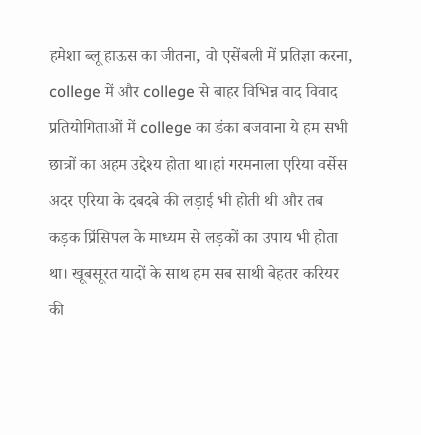हमेशा ब्लू हाऊस का जीतना, वो एसेंबली में प्रतिज्ञा करना, college में और college से बाहर विभिन्न वाद विवाद प्रतियोगिताओं में college का डंका बजवाना ये हम सभी छात्रों का अहम उद्देश्य होता था।हां गरमनाला एरिया वर्सेस अदर एरिया के दबदबे की लड़ाई भी होती थी और तब कड़क प्रिंसिपल के माध्यम से लड़कों का उपाय भी होता था। खूबसूरत यादों के साथ हम सब साथी बेहतर करियर की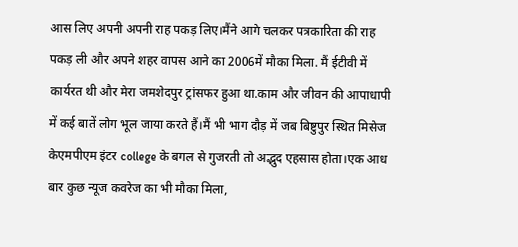आस लिए अपनी अपनी राह पकड़ लिए।मैंने आगे चलकर पत्रकारिता की राह पकड़ ली और अपने शहर वापस आने का 2006में मौका मिला. मैं ईटीवी में कार्यरत थी और मेरा जमशेदपुर ट्रांसफर हुआ था.काम और जीवन की आपाधापी में कई बातें लोग भूल जाया करते हैं।मैं भी भाग दौड़ में जब बिष्टुपुर स्थित मिसेज केएमपीएम इंटर college के बगल से गुजरती तो अद्भुद एहसास होता।एक आध बार कुछ न्यूज कवरेज का भी मौका मिला,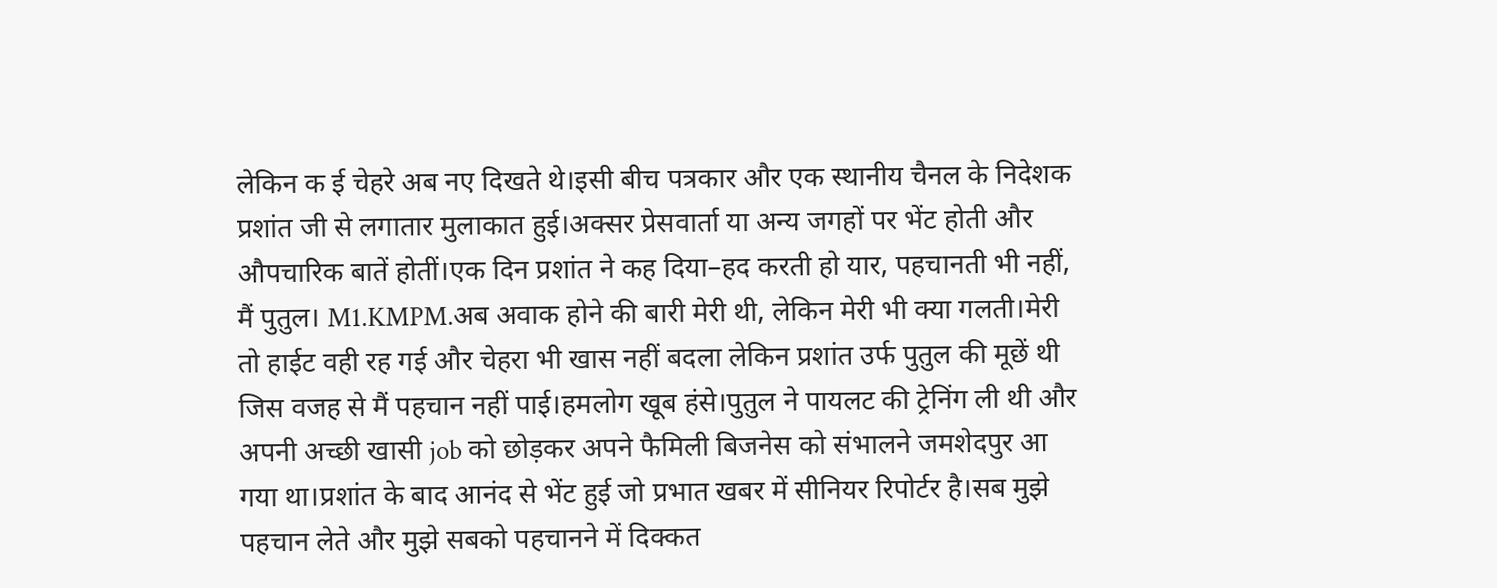लेकिन क ई चेहरे अब नए दिखते थे।इसी बीच पत्रकार और एक स्थानीय चैनल के निदेशक प्रशांत जी से लगातार मुलाकात हुई।अक्सर प्रेसवार्ता या अन्य जगहों पर भेंट होती और औपचारिक बातें होतीं।एक दिन प्रशांत ने कह दिया–हद करती हो यार, पहचानती भी नहीं, मैं पुतुल। M1.KMPM.अब अवाक होने की बारी मेरी थी, लेकिन मेरी भी क्या गलती।मेरी तो हाईट वही रह गई और चेहरा भी खास नहीं बदला लेकिन प्रशांत उर्फ पुतुल की मूछें थी जिस वजह से मैं पहचान नहीं पाई।हमलोग खूब हंसे।पुतुल ने पायलट की ट्रेनिंग ली थी और अपनी अच्छी खासी job को छोड़कर अपने फैमिली बिजनेस को संभालने जमशेदपुर आ गया था।प्रशांत के बाद आनंद से भेंट हुई जो प्रभात खबर में सीनियर रिपोर्टर है।सब मुझे पहचान लेते और मुझे सबको पहचानने में दिक्कत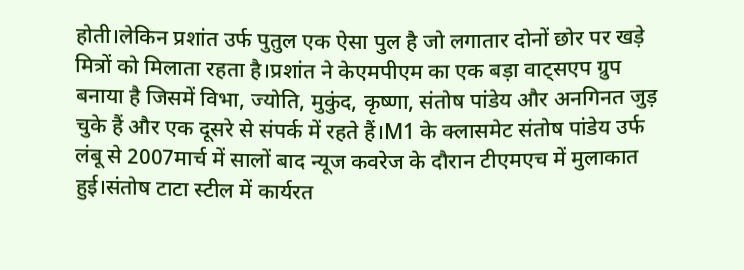होती।लेकिन प्रशांत उर्फ पुतुल एक ऐसा पुल है जो लगातार दोनों छोर पर खड़े मित्रों को मिलाता रहता है।प्रशांत ने केएमपीएम का एक बड़ा वाट्सएप ग्रुप बनाया है जिसमें विभा, ज्योति, मुकुंद, कृष्णा, संतोष पांडेय और अनगिनत जुड़ चुके हैं और एक दूसरे से संपर्क में रहते हैं।M1 के क्लासमेट संतोष पांडेय उर्फ लंबू से 2007मार्च में सालों बाद न्यूज कवरेज के दौरान टीएमएच में मुलाकात हुई।संतोष टाटा स्टील में कार्यरत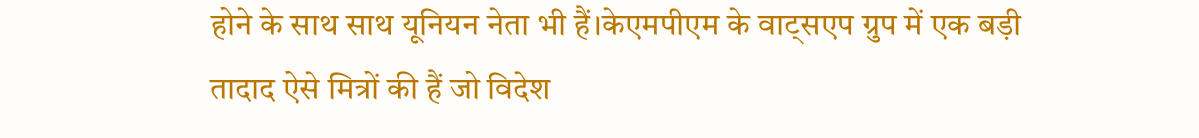होने के साथ साथ यूनियन नेता भी हैं।केएमपीएम के वाट्सएप ग्रुप में एक बड़ी तादाद ऐसे मित्रों की हैं जो विदेश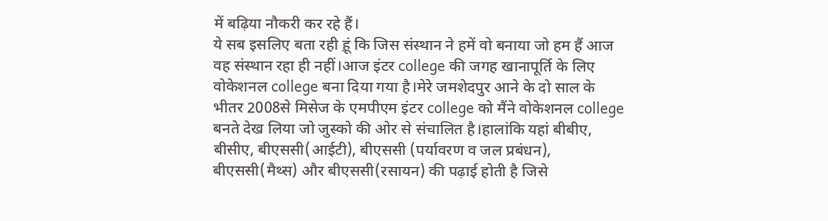में बढ़िया नौकरी कर रहे हैं।
ये सब इसलिए बता रही ह़ूं कि जिस संस्थान ने हमें वो बनाया जो हम हैं आज वह संस्थान रहा ही नहीं।आज इंटर college की जगह खानापूर्ति के लिए वोकेशनल college बना दिया गया है।मेरे जमशेदपुर आने के दो साल के भीतर 2008से मिसेज के एमपीएम इंटर college को मैंने वोकेशनल college बनते देख लिया जो जुस्को की ओर से संचालित है।हालांकि यहां बीबीए, बीसीए, बीएससी(आईटी), बीएससी (पर्यावरण व जल प्रबंधन), बीएससी(मैथ्स) और बीएससी(रसायन) की पढ़ाई होती है जिसे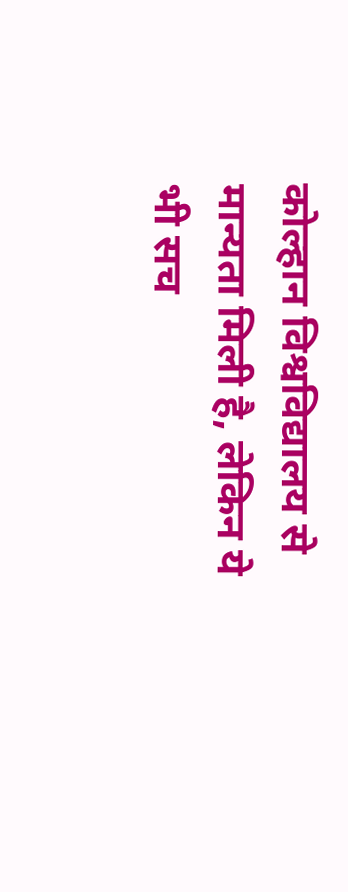कोल्हान विश्वविद्यालय से मान्यता मिली है, लेकिन ये भी सच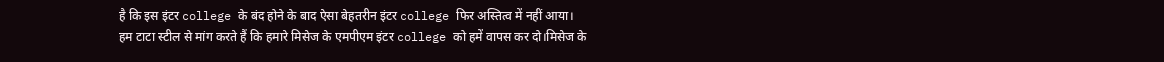है कि इस इंटर college के बंद होने के बाद ऐसा बेहतरीन इंटर college फिर अस्तित्व में नहीं आया।
हम टाटा स्टील से मांग करते हैं कि हमारे मिसेज के एमपीएम इंटर college को हमें वापस कर दो।मिसेज के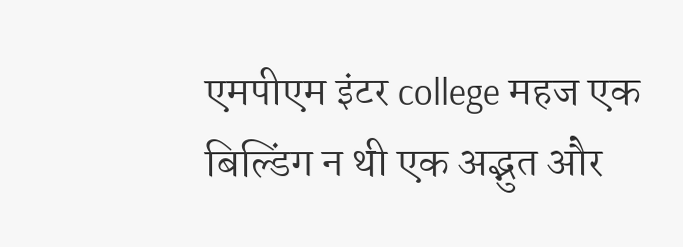एमपीएम इंटर college महज एक बिल्डिंग न थी एक अद्भुत और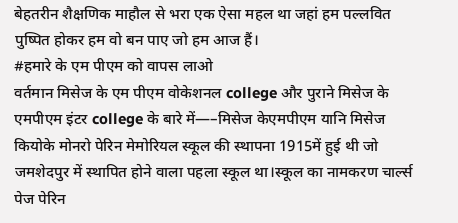बेहतरीन शैक्षणिक माहौल से भरा एक ऐसा महल था जहां हम पल्लवित पुष्पित होकर हम वो बन पाए जो हम आज हैं।
#हमारे के एम पीएम को वापस लाओ
वर्तमान मिसेज के एम पीएम वोकेशनल college और पुराने मिसेज के एमपीएम इंटर college के बारे में—–मिसेज केएमपीएम यानि मिसेज कियोके मोनरो पेरिन मेमोरियल स्कूल की स्थापना 1915में हुई थी जो जमशेदपुर में स्थापित होने वाला पहला स्कूल था।स्कूल का नामकरण चार्ल्स पेज पेरिन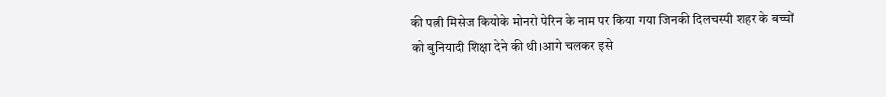की पत्नी मिसेज कियोके मोनरो पेरिन के नाम पर किया गया जिनकी दिलचस्पी शहर के बच्चों को बुनियादी शिक्षा देने की थी।आगे चलकर इसे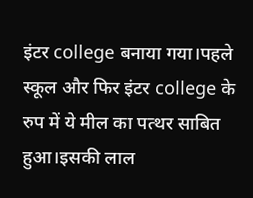इंटर college बनाया गया।पहले स्कूल और फिर इंटर college के रुप में ये मील का पत्थर साबित हुआ।इसकी लाल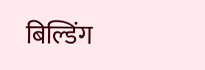बिल्डिंग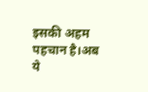इसकी अहम पहचान है।अब ये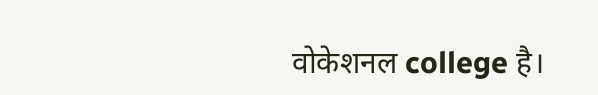वोकेशनल college है।